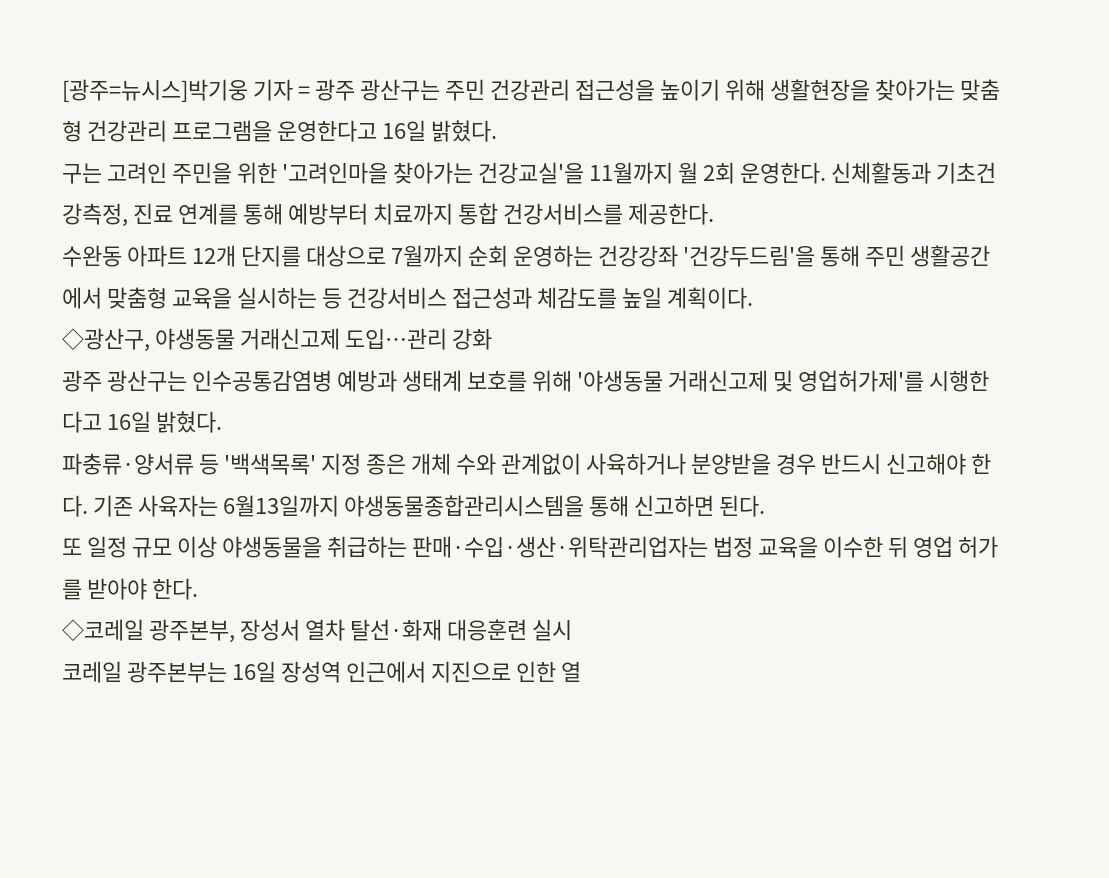[광주=뉴시스]박기웅 기자 = 광주 광산구는 주민 건강관리 접근성을 높이기 위해 생활현장을 찾아가는 맞춤형 건강관리 프로그램을 운영한다고 16일 밝혔다.
구는 고려인 주민을 위한 '고려인마을 찾아가는 건강교실'을 11월까지 월 2회 운영한다. 신체활동과 기초건강측정, 진료 연계를 통해 예방부터 치료까지 통합 건강서비스를 제공한다.
수완동 아파트 12개 단지를 대상으로 7월까지 순회 운영하는 건강강좌 '건강두드림'을 통해 주민 생활공간에서 맞춤형 교육을 실시하는 등 건강서비스 접근성과 체감도를 높일 계획이다.
◇광산구, 야생동물 거래신고제 도입…관리 강화
광주 광산구는 인수공통감염병 예방과 생태계 보호를 위해 '야생동물 거래신고제 및 영업허가제'를 시행한다고 16일 밝혔다.
파충류·양서류 등 '백색목록' 지정 종은 개체 수와 관계없이 사육하거나 분양받을 경우 반드시 신고해야 한다. 기존 사육자는 6월13일까지 야생동물종합관리시스템을 통해 신고하면 된다.
또 일정 규모 이상 야생동물을 취급하는 판매·수입·생산·위탁관리업자는 법정 교육을 이수한 뒤 영업 허가를 받아야 한다.
◇코레일 광주본부, 장성서 열차 탈선·화재 대응훈련 실시
코레일 광주본부는 16일 장성역 인근에서 지진으로 인한 열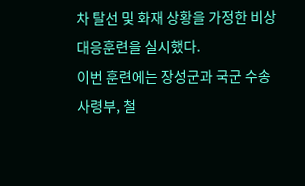차 탈선 및 화재 상황을 가정한 비상대응훈련을 실시했다.
이번 훈련에는 장성군과 국군 수송사령부, 철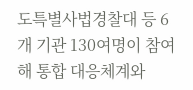도특별사법경찰대 등 6개 기관 130여명이 참여해 통합 대응체계와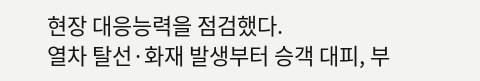현장 대응능력을 점검했다.
열차 탈선·화재 발생부터 승객 대피, 부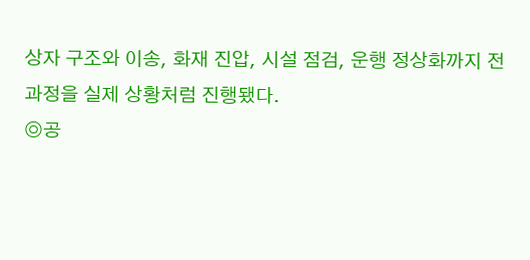상자 구조와 이송, 화재 진압, 시설 점검, 운행 정상화까지 전 과정을 실제 상황처럼 진행됐다.
◎공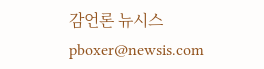감언론 뉴시스 pboxer@newsis.com